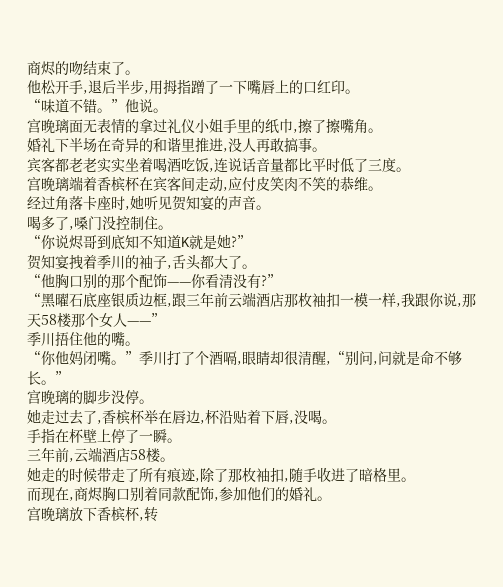商烬的吻结束了。
他松开手,退后半步,用拇指蹭了一下嘴唇上的口红印。
“味道不错。”他说。
宫晚璃面无表情的拿过礼仪小姐手里的纸巾,擦了擦嘴角。
婚礼下半场在奇异的和谐里推进,没人再敢搞事。
宾客都老老实实坐着喝酒吃饭,连说话音量都比平时低了三度。
宫晚璃端着香槟杯在宾客间走动,应付皮笑肉不笑的恭维。
经过角落卡座时,她听见贺知宴的声音。
喝多了,嗓门没控制住。
“你说烬哥到底知不知道K就是她?”
贺知宴拽着季川的袖子,舌头都大了。
“他胸口别的那个配饰——你看清没有?”
“黑曜石底座银质边框,跟三年前云端酒店那枚袖扣一模一样,我跟你说,那天58楼那个女人——”
季川捂住他的嘴。
“你他妈闭嘴。”季川打了个酒嗝,眼睛却很清醒,“别问,问就是命不够长。”
宫晚璃的脚步没停。
她走过去了,香槟杯举在唇边,杯沿贴着下唇,没喝。
手指在杯壁上停了一瞬。
三年前,云端酒店58楼。
她走的时候带走了所有痕迹,除了那枚袖扣,随手收进了暗格里。
而现在,商烬胸口别着同款配饰,参加他们的婚礼。
宫晚璃放下香槟杯,转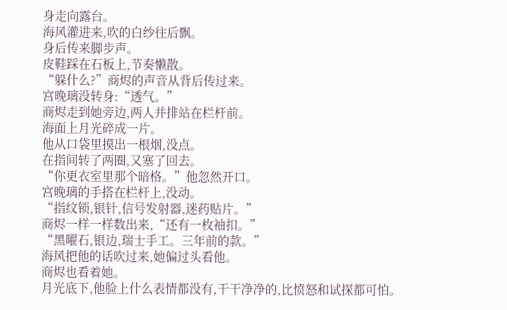身走向露台。
海风灌进来,吹的白纱往后飘。
身后传来脚步声。
皮鞋踩在石板上,节奏懒散。
“躲什么?”商烬的声音从背后传过来。
宫晚璃没转身:“透气。”
商烬走到她旁边,两人并排站在栏杆前。
海面上月光碎成一片。
他从口袋里摸出一根烟,没点。
在指间转了两圈,又塞了回去。
“你更衣室里那个暗格。”他忽然开口。
宫晚璃的手搭在栏杆上,没动。
“指纹锁,银针,信号发射器,迷药贴片。”
商烬一样一样数出来,“还有一枚袖扣。”
“黑曜石,银边,瑞士手工。三年前的款。”
海风把他的话吹过来,她偏过头看他。
商烬也看着她。
月光底下,他脸上什么表情都没有,干干净净的,比愤怒和试探都可怕。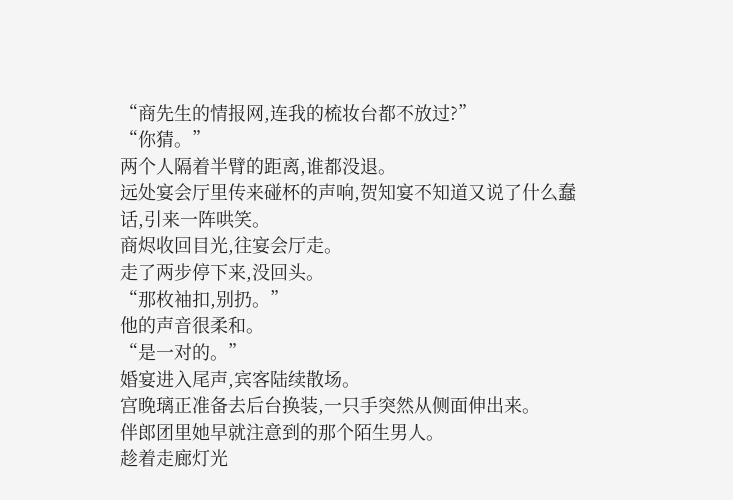“商先生的情报网,连我的梳妆台都不放过?”
“你猜。”
两个人隔着半臂的距离,谁都没退。
远处宴会厅里传来碰杯的声响,贺知宴不知道又说了什么蠢话,引来一阵哄笑。
商烬收回目光,往宴会厅走。
走了两步停下来,没回头。
“那枚袖扣,别扔。”
他的声音很柔和。
“是一对的。”
婚宴进入尾声,宾客陆续散场。
宫晚璃正准备去后台换装,一只手突然从侧面伸出来。
伴郎团里她早就注意到的那个陌生男人。
趁着走廊灯光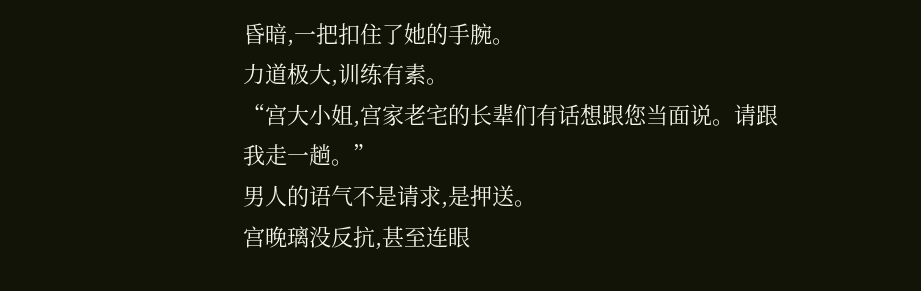昏暗,一把扣住了她的手腕。
力道极大,训练有素。
“宫大小姐,宫家老宅的长辈们有话想跟您当面说。请跟我走一趟。”
男人的语气不是请求,是押送。
宫晚璃没反抗,甚至连眼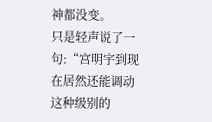神都没变。
只是轻声说了一句:“宫明宇到现在居然还能调动这种级别的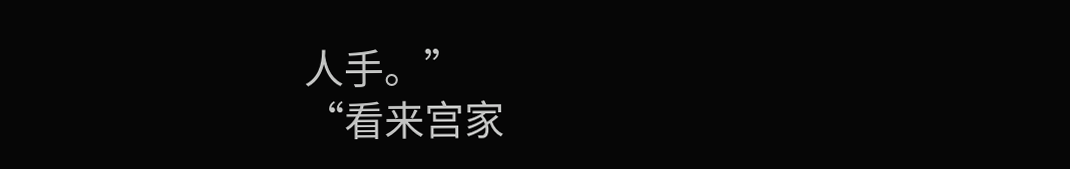人手。”
“看来宫家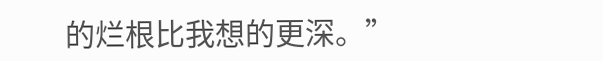的烂根比我想的更深。”